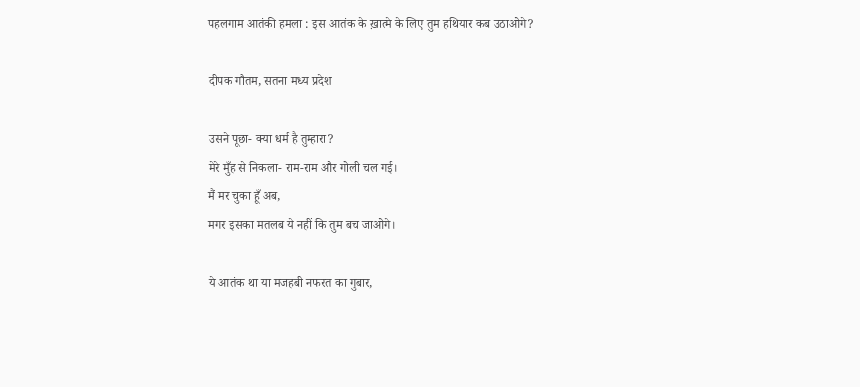पहलगाम आतंकी हमला : इस आतंक के ख़ात्मे के लिए तुम हथियार कब उठाओगे?

दीपक गौतम, सतना मध्य प्रदेश

उसने पूछा- क्या धर्म है तुम्हारा?
मेरे मुँह से निकला- राम-राम और गोली चल गई।
मैं मर चुका हूँ अब,
मगर इसका मतलब ये नहीं कि तुम बच जाओगे।

ये आतंक था या मजहबी नफरत का गुबार,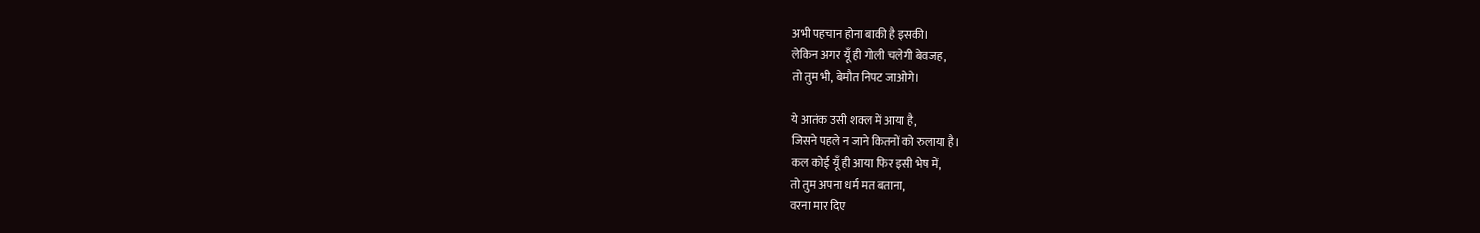अभी पहचान होना बाकी है इसकी।
लेकिन अगर यूँ ही गोली चलेगी बेवजह,
तो तुम भी, बेमौत निपट जाओगे।

ये आतंक उसी शक्ल में आया है,
जिसने पहले न जाने कितनों को रुलाया है।
कल कोई यूँ ही आया फिर इसी भेष में,
तो तुम अपना धर्म मत बताना,
वरना मार दिए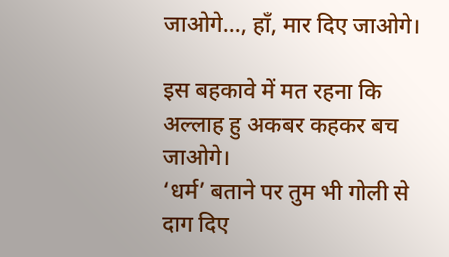जाओगे…, हाँ, मार दिए जाओगे।

इस बहकावे में मत रहना कि अल्लाह हु अकबर कहकर बच जाओगे।
‘धर्म’ बताने पर तुम भी गोली से दाग दिए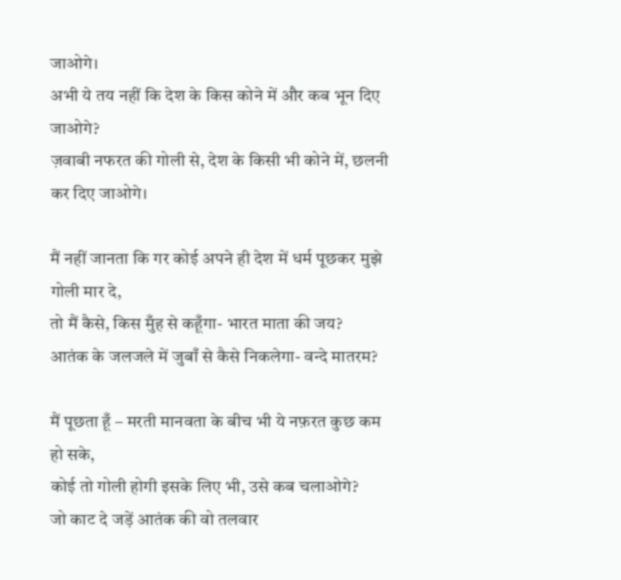जाओगे।
अभी ये तय नहीं कि देश के किस कोने में और कब भून दिए जाओगे?
ज़वाबी नफरत की गोली से, देश के किसी भी कोने में, छलनी कर दिए जाओगे।

मैं नहीं जानता कि गर कोई अपने ही देश में धर्म पूछकर मुझे गोली मार दे,
तो मैं कैसे, किस मुँह से कहूँगा- भारत माता की जय?
आतंक के जलजले में जुबाँ से कैसे निकलेगा- वन्दे मातरम?

मैं पूछता हूँ – मरती मानवता के बीच भी ये नफ़रत कुछ कम हो सके,
कोई तो गोली होगी इसके लिए भी, उसे कब चलाओगे?
जो काट दे जड़ें आतंक की वो तलवार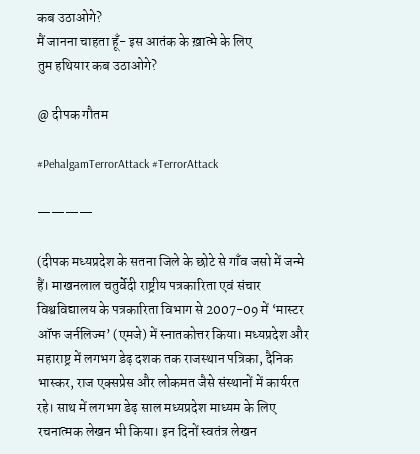कब उठाओगे?
मैं जानना चाहता हूँ- इस आतंक के ख़ात्मे के लिए
तुम हथियार कब उठाओगे?

@ दीपक गौतम

#PehalgamTerrorAttack #TerrorAttack

————

(दीपक मध्यप्रदेश के सतना जिले के छोटे से गाँव जसो में जन्मे हैं। माखनलाल चतुर्वेदी राष्ट्रीय पत्रकारिता एवं संचार विश्वविद्यालय के पत्रकारिता विभाग से 2007-09 में ‘मास्टर ऑफ जर्नलिज्म’ (एमजे) में स्नातकोत्तर किया। मध्यप्रदेश और महाराष्ट्र में लगभग डेढ़ दशक तक राजस्थान पत्रिका, दैनिक भास्कर, राज एक्सप्रेस और लोकमत जैसे संस्थानों में कार्यरत रहे। साथ में लगभग डेढ़ साल मध्यप्रदेश माध्यम के लिए रचनात्मक लेखन भी किया। इन दिनों स्वतंत्र लेखन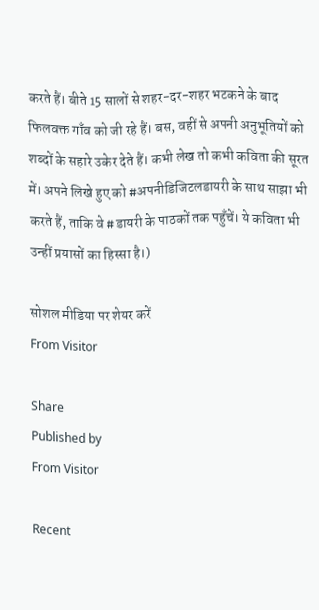करते हैं। बीते 15 सालों से शहर-दर-शहर भटकने के बाद फिलवक्त गाँव को जी रहे हैं। बस, वहीं से अपनी अनुभूतियों को शब्दों के सहारे उकेर देते हैं। कभी लेख तो कभी कविता की सूरत में। अपने लिखे हुए को #अपनीडिजिटलडायरी के साथ साझा भी करते हैं, ताकि वे #डायरी के पाठकों तक पहुँचें। ये कविता भी उन्हीं प्रयासों का हिस्सा है।)

सोशल मीडिया पर शेयर करें
From Visitor

Share
Published by
From Visitor

Recent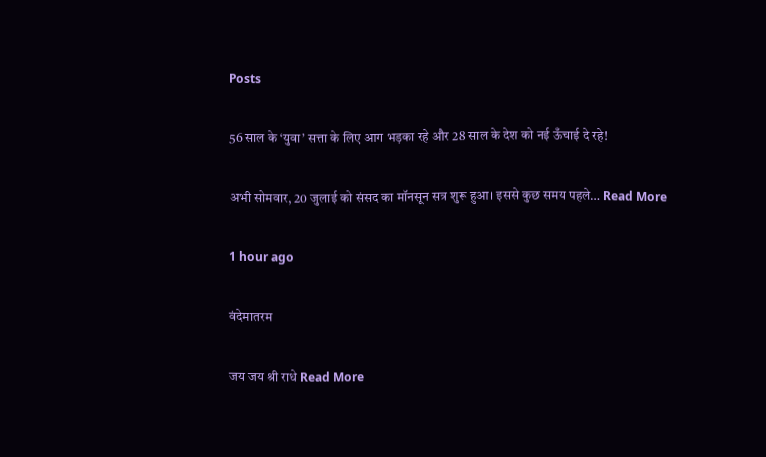Posts

56 साल के ‘युवा’ सत्ता के लिए आग भड़का रहे और 28 साल के देश को नई ऊँचाई दे रहे!

अभी सोमवार, 20 जुलाई को संसद का मॉनसून सत्र शुरू हुआ। इससे कुछ समय पहले… Read More

1 hour ago

वंदेमातरम

जय जय श्री राधे Read More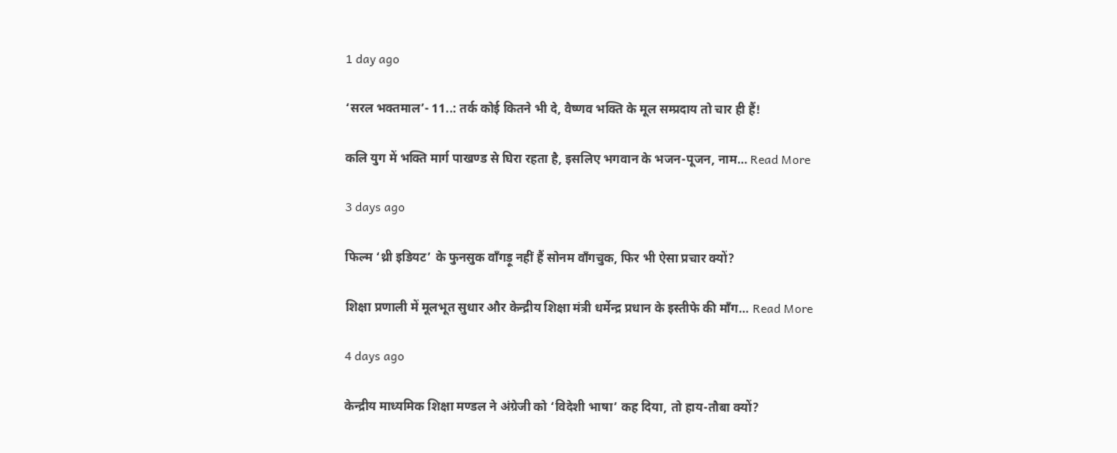1 day ago

‘सरल भक्तमाल’- 11..: तर्क कोई कितने भी दे, वैष्णव भक्ति के मूल सम्प्रदाय तो चार ही हैं!

कलि युग में भक्ति मार्ग पाखण्ड से घिरा रहता है, इसलिए भगवान के भजन-पूजन, नाम… Read More

3 days ago

फिल्म ‘थ्री इडियट’ के फुनसुक वाँगड़ू नहीं हैं सोनम वाँगचुक, फिर भी ऐसा प्रचार क्यों?

शिक्षा प्रणाली में मूलभूत सुधार और केन्द्रीय शिक्षा मंत्री धर्मेन्द्र प्रधान के इस्तीफे की माँग… Read More

4 days ago

केन्द्रीय माध्यमिक शिक्षा मण्डल ने अंग्रेजी को ‘विदेशी भाषा’ कह दिया, तो हाय-तौबा क्यों?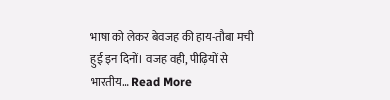भाषा को लेकर बेवजह की हाय-तौबा मची हुई इन दिनों। वजह वही, पीढ़ियों से भारतीय… Read More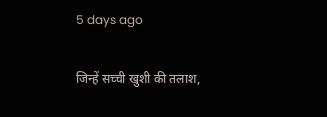5 days ago

जिन्हें सच्ची खुशी की तलाश,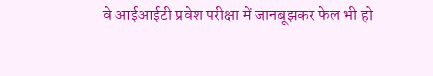वे आईआईटी प्रवेश परीक्षा में जानबूझकर फेल भी हो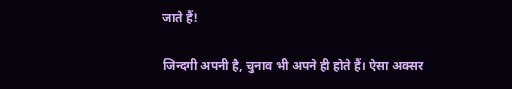जाते हैं!

जिन्दगी अपनी है, चुनाव भी अपने ही होते हैं। ऐसा अक्सर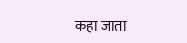कहा जाता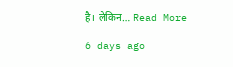है। लेकिन… Read More

6 days ago